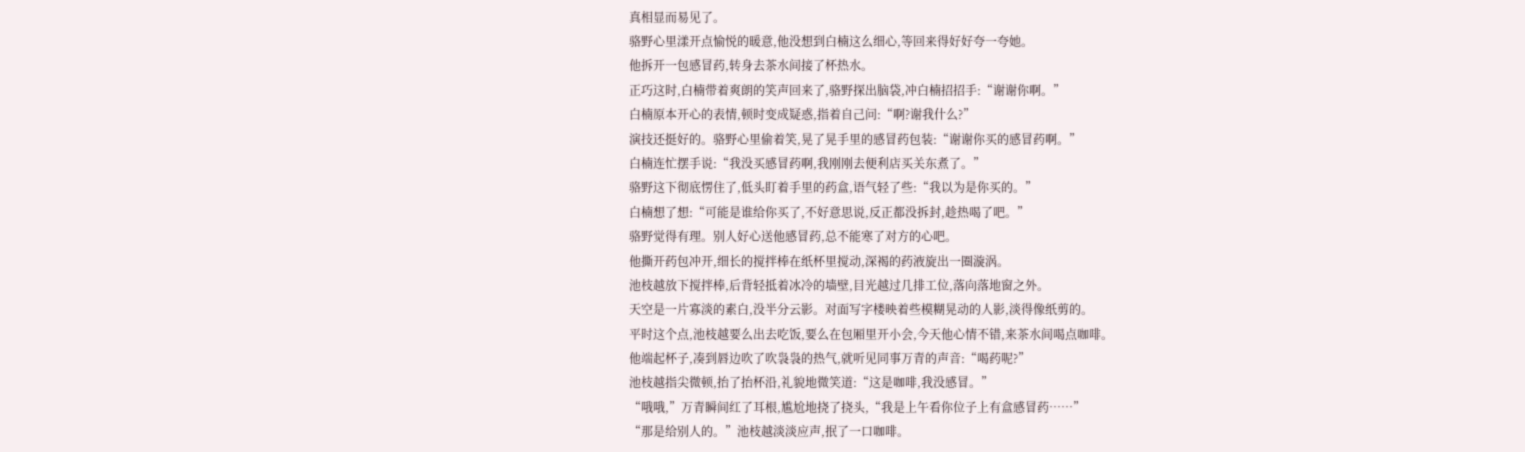真相显而易见了。
骆野心里漾开点愉悦的暖意,他没想到白楠这么细心,等回来得好好夸一夸她。
他拆开一包感冒药,转身去茶水间接了杯热水。
正巧这时,白楠带着爽朗的笑声回来了,骆野探出脑袋,冲白楠招招手:“谢谢你啊。”
白楠原本开心的表情,顿时变成疑惑,指着自己问:“啊?谢我什么?”
演技还挺好的。骆野心里偷着笑,晃了晃手里的感冒药包装:“谢谢你买的感冒药啊。”
白楠连忙摆手说:“我没买感冒药啊,我刚刚去便利店买关东煮了。”
骆野这下彻底愣住了,低头盯着手里的药盒,语气轻了些:“我以为是你买的。”
白楠想了想:“可能是谁给你买了,不好意思说,反正都没拆封,趁热喝了吧。”
骆野觉得有理。别人好心送他感冒药,总不能寒了对方的心吧。
他撕开药包冲开,细长的搅拌棒在纸杯里搅动,深褐的药液旋出一圈漩涡。
池枝越放下搅拌棒,后背轻抵着冰冷的墙壁,目光越过几排工位,落向落地窗之外。
天空是一片寡淡的素白,没半分云影。对面写字楼映着些模糊晃动的人影,淡得像纸剪的。
平时这个点,池枝越要么出去吃饭,要么在包厢里开小会,今天他心情不错,来茶水间喝点咖啡。
他端起杯子,凑到唇边吹了吹袅袅的热气,就听见同事万青的声音:“喝药呢?”
池枝越指尖微顿,抬了抬杯沿,礼貌地微笑道:“这是咖啡,我没感冒。”
“哦哦,”万青瞬间红了耳根,尴尬地挠了挠头,“我是上午看你位子上有盒感冒药……”
“那是给别人的。”池枝越淡淡应声,抿了一口咖啡。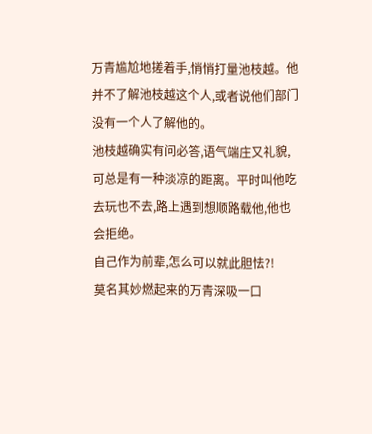万青尴尬地搓着手,悄悄打量池枝越。他并不了解池枝越这个人,或者说他们部门没有一个人了解他的。
池枝越确实有问必答,语气端庄又礼貌,可总是有一种淡凉的距离。平时叫他吃去玩也不去,路上遇到想顺路载他,他也会拒绝。
自己作为前辈,怎么可以就此胆怯?!
莫名其妙燃起来的万青深吸一口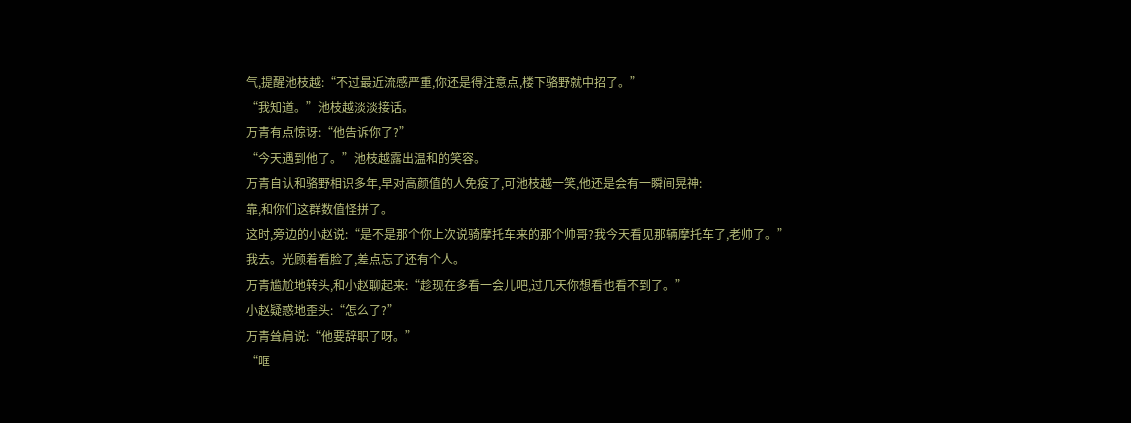气,提醒池枝越:“不过最近流感严重,你还是得注意点,楼下骆野就中招了。”
“我知道。”池枝越淡淡接话。
万青有点惊讶:“他告诉你了?”
“今天遇到他了。”池枝越露出温和的笑容。
万青自认和骆野相识多年,早对高颜值的人免疫了,可池枝越一笑,他还是会有一瞬间晃神:
靠,和你们这群数值怪拼了。
这时,旁边的小赵说:“是不是那个你上次说骑摩托车来的那个帅哥?我今天看见那辆摩托车了,老帅了。”
我去。光顾着看脸了,差点忘了还有个人。
万青尴尬地转头,和小赵聊起来:“趁现在多看一会儿吧,过几天你想看也看不到了。”
小赵疑惑地歪头:“怎么了?”
万青耸肩说:“他要辞职了呀。”
“哐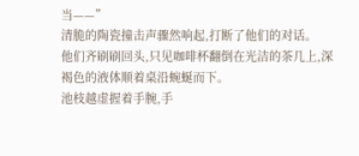当——”
清脆的陶瓷撞击声骤然响起,打断了他们的对话。
他们齐刷刷回头,只见咖啡杯翻倒在光洁的茶几上,深褐色的液体顺着桌沿蜿蜒而下。
池枝越虚握着手腕,手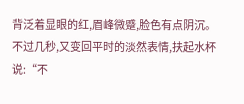背泛着显眼的红,眉峰微蹙,脸色有点阴沉。
不过几秒,又变回平时的淡然表情,扶起水杯说:“不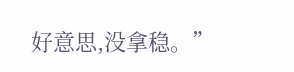好意思,没拿稳。”